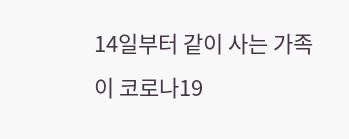14일부터 같이 사는 가족이 코로나19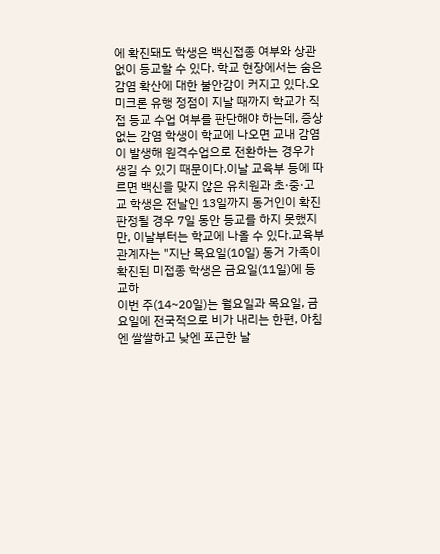에 확진돼도 학생은 백신접종 여부와 상관없이 등교할 수 있다. 학교 현장에서는 숨은 감염 확산에 대한 불안감이 커지고 있다.오미크론 유행 정점이 지날 때까지 학교가 직접 등교 수업 여부를 판단해야 하는데, 증상없는 감염 학생이 학교에 나오면 교내 감염이 발생해 원격수업으로 전환하는 경우가 생길 수 있기 때문이다.이날 교육부 등에 따르면 백신을 맞지 않은 유치원과 초·중·고교 학생은 전날인 13일까지 동거인이 확진 판정될 경우 7일 동안 등교를 하지 못했지만, 이날부터는 학교에 나올 수 있다.교육부 관계자는 "지난 목요일(10일) 동거 가족이 확진된 미접종 학생은 금요일(11일)에 등교하
이번 주(14~20일)는 월요일과 목요일, 금요일에 전국적으로 비가 내리는 한편, 아침엔 쌀쌀하고 낮엔 포근한 날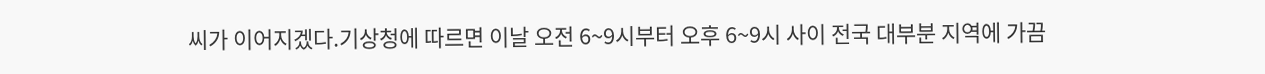씨가 이어지겠다.기상청에 따르면 이날 오전 6~9시부터 오후 6~9시 사이 전국 대부분 지역에 가끔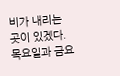비가 내리는 곳이 있겠다.목요일과 금요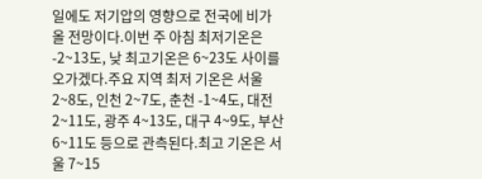일에도 저기압의 영향으로 전국에 비가 올 전망이다.이번 주 아침 최저기온은 -2~13도, 낮 최고기온은 6~23도 사이를 오가겠다.주요 지역 최저 기온은 서울 2~8도, 인천 2~7도, 춘천 -1~4도, 대전 2~11도, 광주 4~13도, 대구 4~9도, 부산 6~11도 등으로 관측된다.최고 기온은 서울 7~15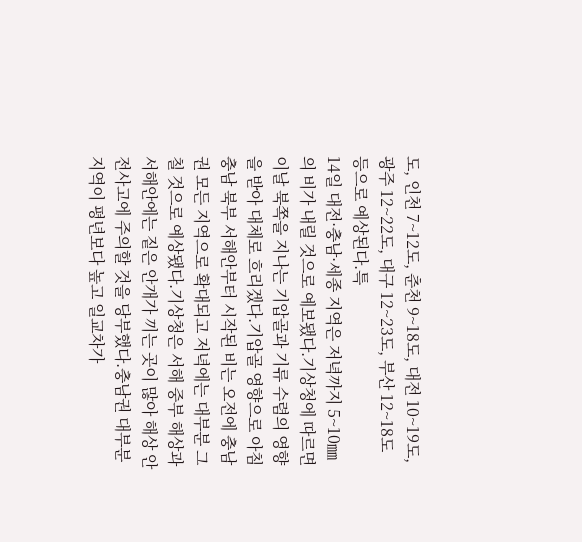도, 인천 7~12도, 춘천 9~18도, 대전 10~19도, 광주 12~22도, 대구 12~23도, 부산 12~18도 등으로 예상된다.특
14일 대전·충남·세종 지역은 저녁까지 5~10㎜의 비가 내릴 것으로 예보됐다.기상청에 따르면 이날 북쪽을 지나는 기압골과 기류 수렴의 영향을 받아 대체로 흐리겠다.기압골 영향으로 아침 충남 북부 서해안부터 시작된 비는 오전에 충남권 모든 지역으로 확대되고 저녁에는 대부분 그칠 것으로 예상됐다.기상청은 서해 중부 해상과 서해안에는 짙은 안개가 끼는 곳이 많아 해상 안전사고에 주의할 것을 당부했다.충남권 대부분 지역이 평년보다 높고 일교차가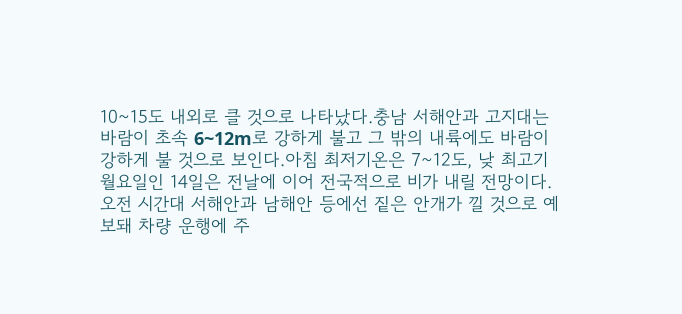10~15도 내외로 클 것으로 나타났다.충남 서해안과 고지대는 바람이 초속 6~12m로 강하게 불고 그 밖의 내륙에도 바람이 강하게 불 것으로 보인다.아침 최저기온은 7~12도, 낮 최고기
월요일인 14일은 전날에 이어 전국적으로 비가 내릴 전망이다. 오전 시간대 서해안과 남해안 등에선 짙은 안개가 낄 것으로 예보돼 차량 운행에 주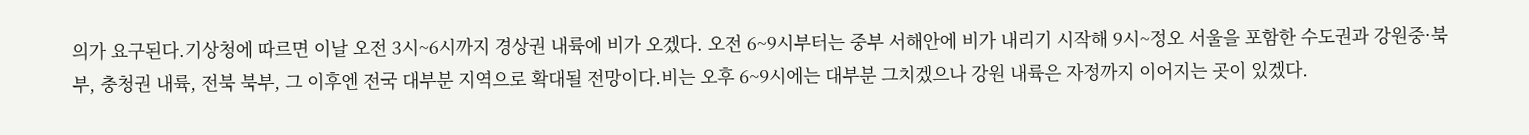의가 요구된다.기상청에 따르면 이날 오전 3시~6시까지 경상권 내륙에 비가 오겠다. 오전 6~9시부터는 중부 서해안에 비가 내리기 시작해 9시~정오 서울을 포함한 수도권과 강원중·북부, 충청권 내륙, 전북 북부, 그 이후엔 전국 대부분 지역으로 확대될 전망이다.비는 오후 6~9시에는 대부분 그치겠으나 강원 내륙은 자정까지 이어지는 곳이 있겠다.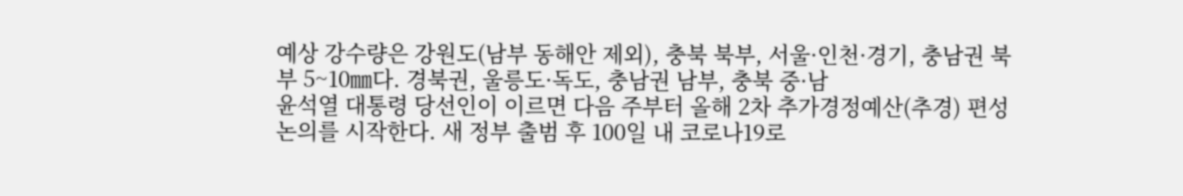예상 강수량은 강원도(남부 동해안 제외), 충북 북부, 서울·인천·경기, 충남권 북부 5~10㎜다. 경북권, 울릉도·독도, 충남권 남부, 충북 중·남
윤석열 대통령 당선인이 이르면 다음 주부터 올해 2차 추가경정예산(추경) 편성 논의를 시작한다. 새 정부 출범 후 100일 내 코로나19로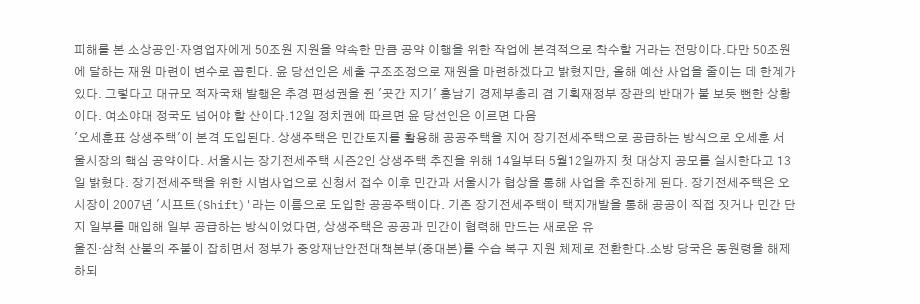피해를 본 소상공인·자영업자에게 50조원 지원을 약속한 만큼 공약 이행을 위한 작업에 본격적으로 착수할 거라는 전망이다.다만 50조원에 달하는 재원 마련이 변수로 꼽힌다. 윤 당선인은 세출 구조조정으로 재원을 마련하겠다고 밝혔지만, 올해 예산 사업을 줄이는 데 한계가 있다. 그렇다고 대규모 적자국채 발행은 추경 편성권을 쥔 '곳간 지기' 홍남기 경제부총리 겸 기획재정부 장관의 반대가 불 보듯 뻔한 상황이다. 여소야대 정국도 넘어야 할 산이다.12일 정치권에 따르면 윤 당선인은 이르면 다음
'오세훈표 상생주택'이 본격 도입된다. 상생주택은 민간토지를 활용해 공공주택을 지어 장기전세주택으로 공급하는 방식으로 오세훈 서울시장의 핵심 공약이다. 서울시는 장기전세주택 시즌2인 상생주택 추진을 위해 14일부터 5월12일까지 첫 대상지 공모를 실시한다고 13일 밝혔다. 장기전세주택을 위한 시범사업으로 신청서 접수 이후 민간과 서울시가 협상을 통해 사업을 추진하게 된다. 장기전세주택은 오 시장이 2007년 '시프트(Shift)'라는 이름으로 도입한 공공주택이다. 기존 장기전세주택이 택지개발을 통해 공공이 직접 짓거나 민간 단지 일부를 매입해 일부 공급하는 방식이었다면, 상생주택은 공공과 민간이 협력해 만드는 새로운 유
울진·삼척 산불의 주불이 잡히면서 정부가 중앙재난안전대책본부(중대본)를 수습 복구 지원 체제로 전환한다.소방 당국은 동원령을 해제하되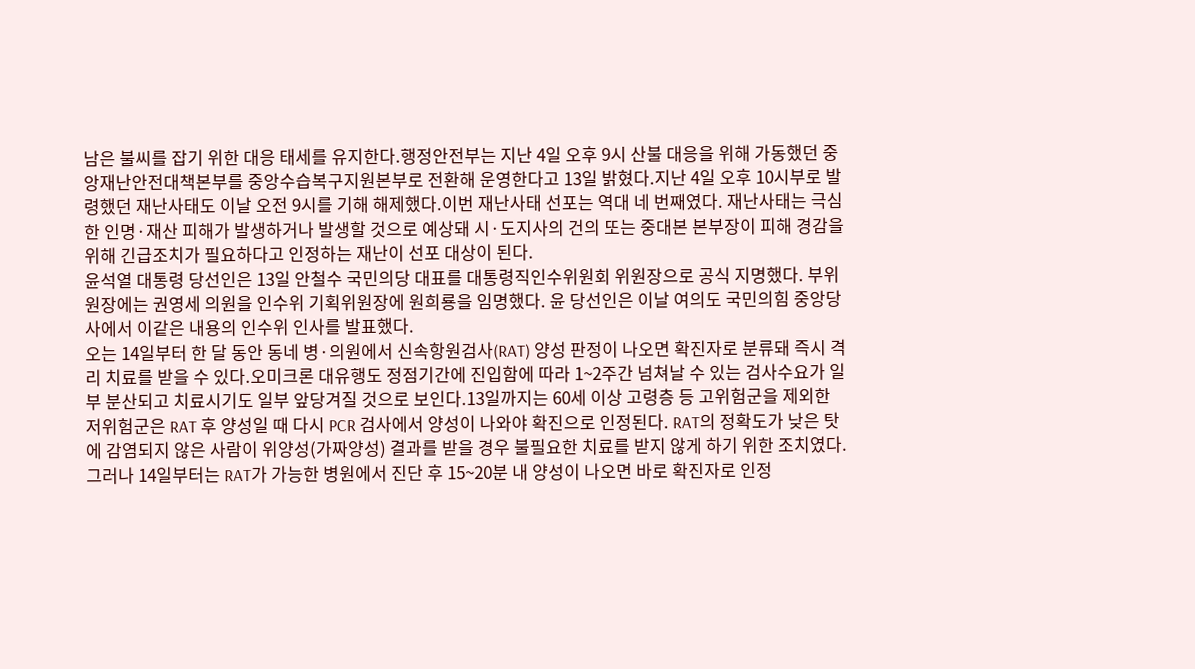남은 불씨를 잡기 위한 대응 태세를 유지한다.행정안전부는 지난 4일 오후 9시 산불 대응을 위해 가동했던 중앙재난안전대책본부를 중앙수습복구지원본부로 전환해 운영한다고 13일 밝혔다.지난 4일 오후 10시부로 발령했던 재난사태도 이날 오전 9시를 기해 해제했다.이번 재난사태 선포는 역대 네 번째였다. 재난사태는 극심한 인명·재산 피해가 발생하거나 발생할 것으로 예상돼 시·도지사의 건의 또는 중대본 본부장이 피해 경감을 위해 긴급조치가 필요하다고 인정하는 재난이 선포 대상이 된다.
윤석열 대통령 당선인은 13일 안철수 국민의당 대표를 대통령직인수위원회 위원장으로 공식 지명했다. 부위원장에는 권영세 의원을 인수위 기획위원장에 원희룡을 임명했다. 윤 당선인은 이날 여의도 국민의힘 중앙당사에서 이같은 내용의 인수위 인사를 발표했다.
오는 14일부터 한 달 동안 동네 병·의원에서 신속항원검사(RAT) 양성 판정이 나오면 확진자로 분류돼 즉시 격리 치료를 받을 수 있다.오미크론 대유행도 정점기간에 진입함에 따라 1~2주간 넘쳐날 수 있는 검사수요가 일부 분산되고 치료시기도 일부 앞당겨질 것으로 보인다.13일까지는 60세 이상 고령층 등 고위험군을 제외한 저위험군은 RAT 후 양성일 때 다시 PCR 검사에서 양성이 나와야 확진으로 인정된다. RAT의 정확도가 낮은 탓에 감염되지 않은 사람이 위양성(가짜양성) 결과를 받을 경우 불필요한 치료를 받지 않게 하기 위한 조치였다.그러나 14일부터는 RAT가 가능한 병원에서 진단 후 15~20분 내 양성이 나오면 바로 확진자로 인정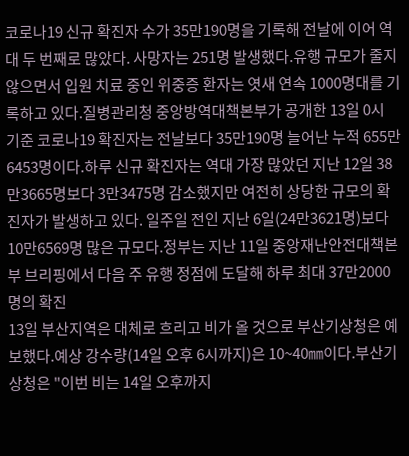코로나19 신규 확진자 수가 35만190명을 기록해 전날에 이어 역대 두 번째로 많았다. 사망자는 251명 발생했다.유행 규모가 줄지 않으면서 입원 치료 중인 위중증 환자는 엿새 연속 1000명대를 기록하고 있다.질병관리청 중앙방역대책본부가 공개한 13일 0시 기준 코로나19 확진자는 전날보다 35만190명 늘어난 누적 655만6453명이다.하루 신규 확진자는 역대 가장 많았던 지난 12일 38만3665명보다 3만3475명 감소했지만 여전히 상당한 규모의 확진자가 발생하고 있다. 일주일 전인 지난 6일(24만3621명)보다 10만6569명 많은 규모다.정부는 지난 11일 중앙재난안전대책본부 브리핑에서 다음 주 유행 정점에 도달해 하루 최대 37만2000명의 확진
13일 부산지역은 대체로 흐리고 비가 올 것으로 부산기상청은 예보했다.예상 강수량(14일 오후 6시까지)은 10~40㎜이다.부산기상청은 "이번 비는 14일 오후까지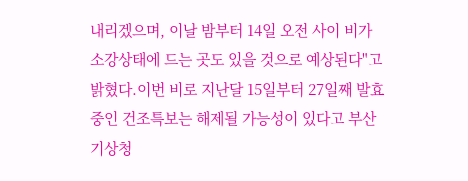내리겠으며, 이날 밤부터 14일 오전 사이 비가 소강상태에 드는 곳도 있을 것으로 예상된다"고 밝혔다.이번 비로 지난달 15일부터 27일째 발효 중인 건조특보는 해제될 가능성이 있다고 부산기상청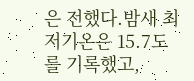은 전했다.밤새 최저기온은 15.7도를 기록했고,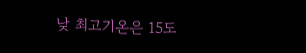낮 최고기온은 15도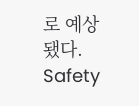로 예상됐다.
Safety